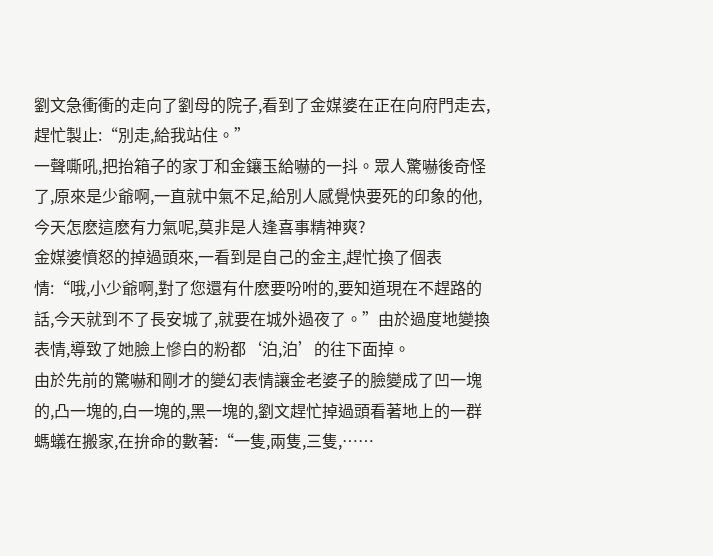劉文急衝衝的走向了劉母的院子,看到了金媒婆在正在向府門走去,趕忙製止:“別走,給我站住。”
一聲嘶吼,把抬箱子的家丁和金鑲玉給嚇的一抖。眾人驚嚇後奇怪了,原來是少爺啊,一直就中氣不足,給別人感覺快要死的印象的他,今天怎麽這麽有力氣呢,莫非是人逢喜事精神爽?
金媒婆憤怒的掉過頭來,一看到是自己的金主,趕忙換了個表情:“哦,小少爺啊,對了您還有什麽要吩咐的,要知道現在不趕路的話,今天就到不了長安城了,就要在城外過夜了。”由於過度地變換表情,導致了她臉上慘白的粉都‘泊,泊’的往下面掉。
由於先前的驚嚇和剛才的變幻表情讓金老婆子的臉變成了凹一塊的,凸一塊的,白一塊的,黑一塊的,劉文趕忙掉過頭看著地上的一群螞蟻在搬家,在拚命的數著:“一隻,兩隻,三隻,……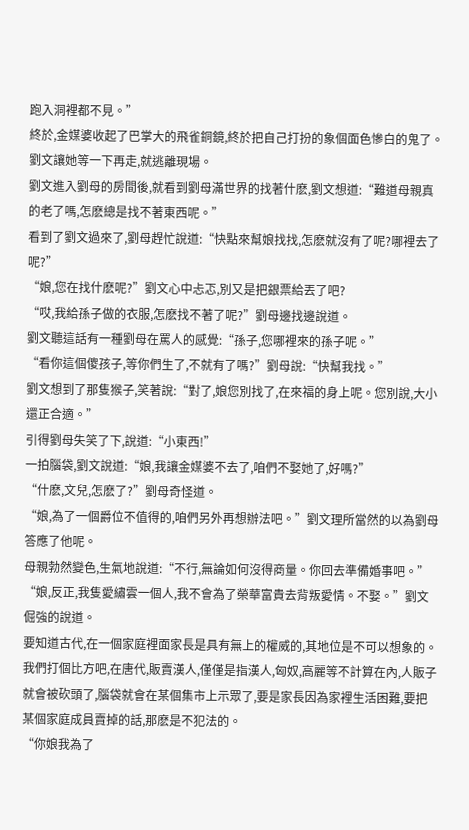跑入洞裡都不見。”
終於,金媒婆收起了巴掌大的飛雀銅鏡,終於把自己打扮的象個面色慘白的鬼了。劉文讓她等一下再走,就逃離現場。
劉文進入劉母的房間後,就看到劉母滿世界的找著什麽,劉文想道:“難道母親真的老了嗎,怎麽總是找不著東西呢。”
看到了劉文過來了,劉母趕忙說道:“快點來幫娘找找,怎麽就沒有了呢?哪裡去了呢?”
“娘,您在找什麽呢?”劉文心中忐忑,別又是把銀票給丟了吧?
“哎,我給孫子做的衣服,怎麽找不著了呢?”劉母邊找邊說道。
劉文聽這話有一種劉母在罵人的感覺:“孫子,您哪裡來的孫子呢。”
“看你這個傻孩子,等你們生了,不就有了嗎?”劉母說:“快幫我找。”
劉文想到了那隻猴子,笑著說:“對了,娘您別找了,在來福的身上呢。您別說,大小還正合適。”
引得劉母失笑了下,說道:“小東西!”
一拍腦袋,劉文說道:“娘,我讓金媒婆不去了,咱們不娶她了,好嗎?”
“什麽,文兒,怎麽了?”劉母奇怪道。
“娘,為了一個爵位不值得的,咱們另外再想辦法吧。”劉文理所當然的以為劉母答應了他呢。
母親勃然變色,生氣地說道:“不行,無論如何沒得商量。你回去準備婚事吧。”
“娘,反正,我隻愛繡雲一個人,我不會為了榮華富貴去背叛愛情。不娶。”劉文倔強的說道。
要知道古代,在一個家庭裡面家長是具有無上的權威的,其地位是不可以想象的。我們打個比方吧,在唐代,販賣漢人,僅僅是指漢人,匈奴,高麗等不計算在內,人販子就會被砍頭了,腦袋就會在某個集市上示眾了,要是家長因為家裡生活困難,要把某個家庭成員賣掉的話,那麽是不犯法的。
“你娘我為了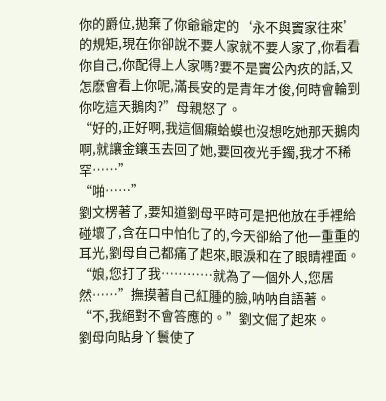你的爵位,拋棄了你爺爺定的‘永不與竇家往來’的規矩,現在你卻說不要人家就不要人家了,你看看你自己,你配得上人家嗎?要不是竇公內疚的話,又怎麽會看上你呢,滿長安的是青年才俊,何時會輪到你吃這天鵝肉?”母親怒了。
“好的,正好啊,我這個癩蛤蟆也沒想吃她那天鵝肉啊,就讓金鑲玉去回了她,要回夜光手鐲,我才不稀罕……”
“啪……”
劉文楞著了,要知道劉母平時可是把他放在手裡給碰壞了,含在口中怕化了的,今天卻給了他一重重的耳光,劉母自己都痛了起來,眼淚和在了眼睛裡面。
“娘,您打了我…………就為了一個外人,您居然……”撫摸著自己紅腫的臉,呐呐自語著。
“不,我絕對不會答應的。”劉文倔了起來。
劉母向貼身丫鬟使了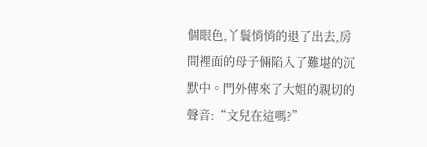個眼色,丫鬟悄悄的退了出去,房間裡面的母子倆陷入了難堪的沉默中。門外傳來了大姐的親切的聲音:“文兒在這嗎?”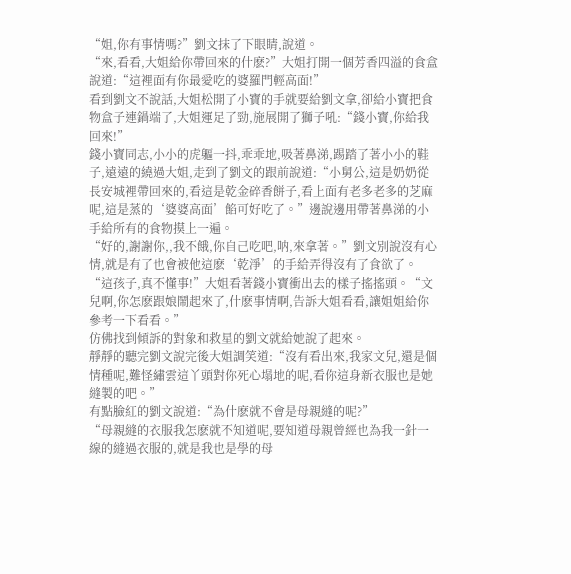“姐,你有事情嗎?”劉文抹了下眼睛,說道。
“來,看看,大姐給你帶回來的什麽?”大姐打開一個芳香四溢的食盒說道:“這裡面有你最愛吃的婆羅門輕高面!”
看到劉文不說話,大姐松開了小寶的手就要給劉文拿,卻給小寶把食物盒子連鍋端了,大姐運足了勁,施展開了獅子吼:“錢小寶,你給我回來!”
錢小寶同志,小小的虎軀一抖,乖乖地,吸著鼻涕,踢踏了著小小的鞋子,遠遠的繞過大姐,走到了劉文的跟前說道:“小舅公,這是奶奶從長安城裡帶回來的,看這是乾金碎香餅子,看上面有老多老多的芝麻呢,這是蒸的‘婆婆高面’餡可好吃了。”邊說邊用帶著鼻涕的小手給所有的食物摸上一遍。
“好的,謝謝你,,我不餓,你自己吃吧,呐,來拿著。”劉文別說沒有心情,就是有了也會被他這麽‘乾淨’的手給弄得沒有了食欲了。
“這孩子,真不懂事!”大姐看著錢小寶衝出去的樣子搖搖頭。“文兒啊,你怎麽跟娘鬧起來了,什麽事情啊,告訴大姐看看,讓姐姐給你參考一下看看。”
仿佛找到傾訴的對象和救星的劉文就給她說了起來。
靜靜的聽完劉文說完後大姐調笑道:“沒有看出來,我家文兒,還是個情種呢,難怪繡雲這丫頭對你死心塌地的呢,看你這身新衣服也是她縫製的吧。”
有點臉紅的劉文說道:“為什麽就不會是母親縫的呢?”
“母親縫的衣服我怎麽就不知道呢,要知道母親曾經也為我一針一線的縫過衣服的,就是我也是學的母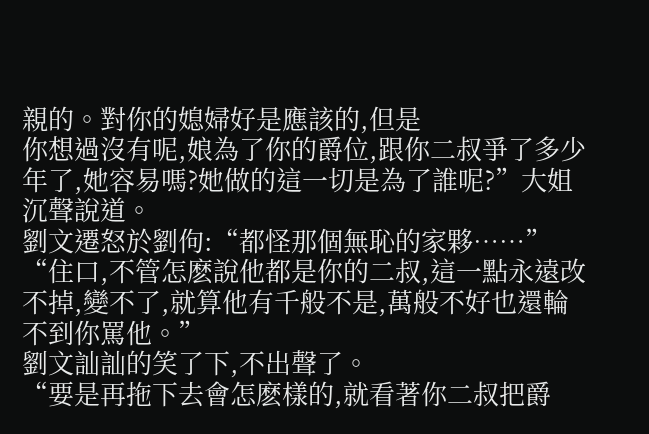親的。對你的媳婦好是應該的,但是
你想過沒有呢,娘為了你的爵位,跟你二叔爭了多少年了,她容易嗎?她做的這一切是為了誰呢?”大姐沉聲說道。
劉文遷怒於劉佝:“都怪那個無恥的家夥……”
“住口,不管怎麽說他都是你的二叔,這一點永遠改不掉,變不了,就算他有千般不是,萬般不好也還輪不到你罵他。”
劉文訕訕的笑了下,不出聲了。
“要是再拖下去會怎麽樣的,就看著你二叔把爵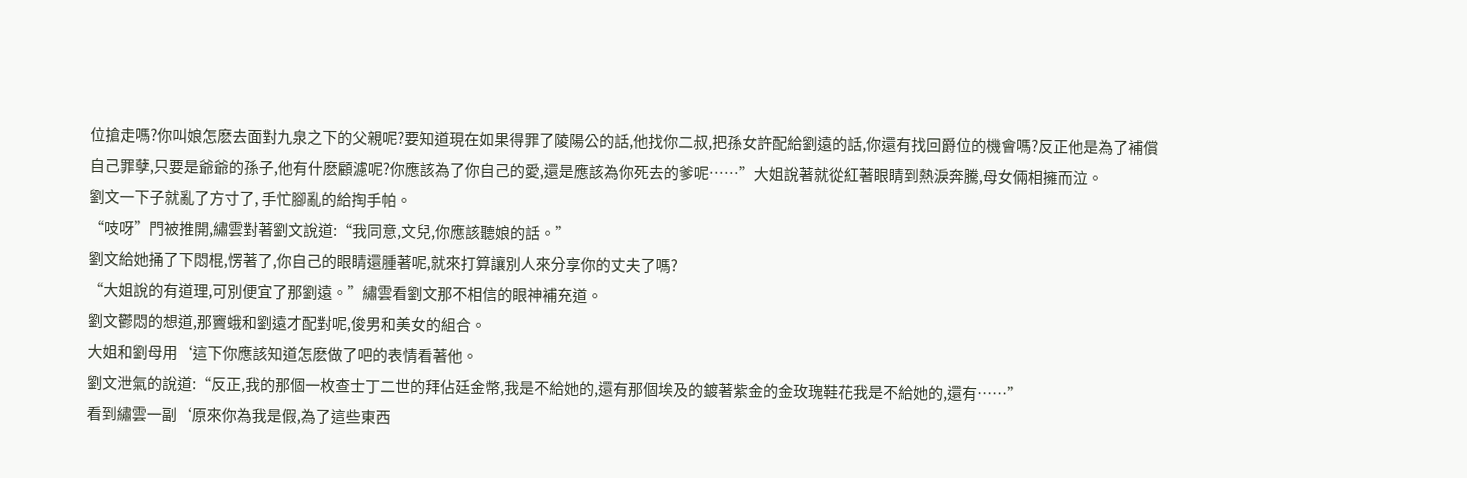位搶走嗎?你叫娘怎麽去面對九泉之下的父親呢?要知道現在如果得罪了陵陽公的話,他找你二叔,把孫女許配給劉遠的話,你還有找回爵位的機會嗎?反正他是為了補償自己罪孽,只要是爺爺的孫子,他有什麽顧濾呢?你應該為了你自己的愛,還是應該為你死去的爹呢……”大姐說著就從紅著眼睛到熱淚奔騰,母女倆相擁而泣。
劉文一下子就亂了方寸了, 手忙腳亂的給掏手帕。
“吱呀”門被推開,繡雲對著劉文說道:“我同意,文兒,你應該聽娘的話。”
劉文給她捅了下悶棍,愣著了,你自己的眼睛還腫著呢,就來打算讓別人來分享你的丈夫了嗎?
“大姐說的有道理,可別便宜了那劉遠。”繡雲看劉文那不相信的眼神補充道。
劉文鬱悶的想道,那竇蛾和劉遠才配對呢,俊男和美女的組合。
大姐和劉母用‘這下你應該知道怎麽做了吧的表情看著他。
劉文泄氣的說道:“反正,我的那個一枚查士丁二世的拜佔廷金幣,我是不給她的,還有那個埃及的鍍著紫金的金玫瑰鞋花我是不給她的,還有……”
看到繡雲一副‘原來你為我是假,為了這些東西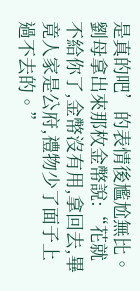是真的吧’的表情後尷尬無比。
劉母拿出來那枚金幣說:“花就不給你了,金幣沒有用,拿回去,畢竟人家是公府,禮物少了面子上過不去的。”